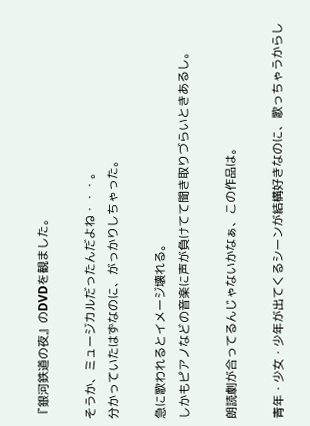『銀河鉄道の夜』のDVDを観ました。

そうか、ミュージカルだったんだよね・・・。
分かっていたはずなのに、がっかりしちゃった。

急に歌われるとイメージ壊れる。
しかもピアノなどの音楽に声が負けてて聞き取りづらいときあるし。

朗読劇が合ってるんじゃないかなぁ、この作品は。

青年・少女・少年が出てくるシーンが結構好きなのに、歌っちゃうからし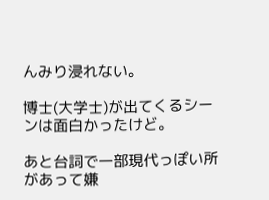んみり浸れない。

博士(大学士)が出てくるシーンは面白かったけど。

あと台詞で一部現代っぽい所があって嫌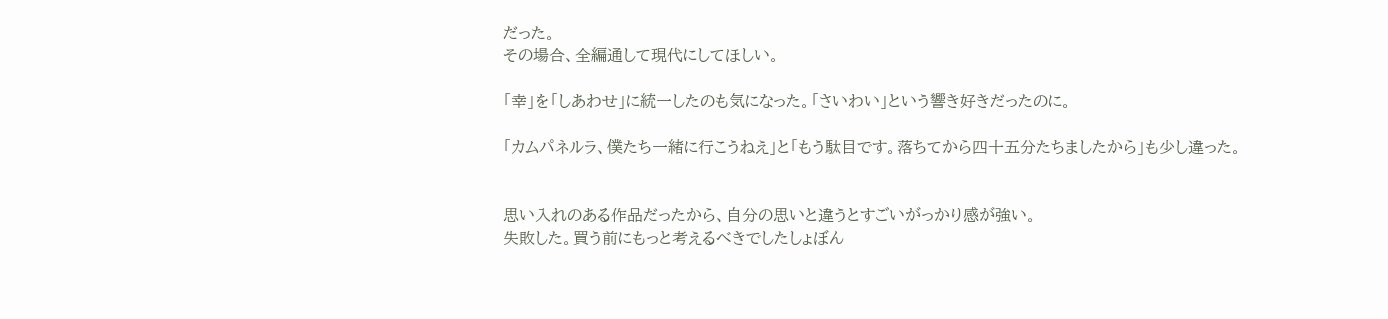だった。
その場合、全編通して現代にしてほしい。

「幸」を「しあわせ」に統一したのも気になった。「さいわい」という響き好きだったのに。

「カムパネルラ、僕たち一緒に行こうねえ」と「もう駄目です。落ちてから四十五分たちましたから」も少し違った。


思い入れのある作品だったから、自分の思いと違うとすごいがっかり感が強い。
失敗した。買う前にもっと考えるべきでしたしょぼん